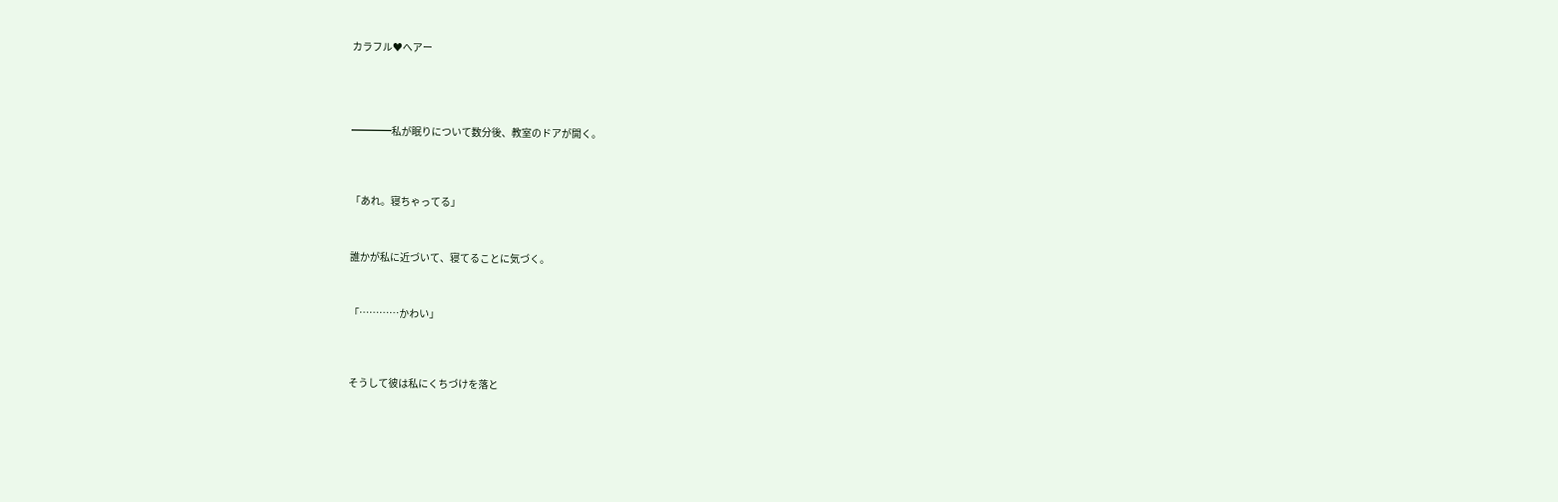カラフル♥へアー





━━━━私が眠りについて数分後、教室のドアが開く。




「あれ。寝ちゃってる」



誰かが私に近づいて、寝てることに気づく。



「…………かわい」




そうして彼は私にくちづけを落と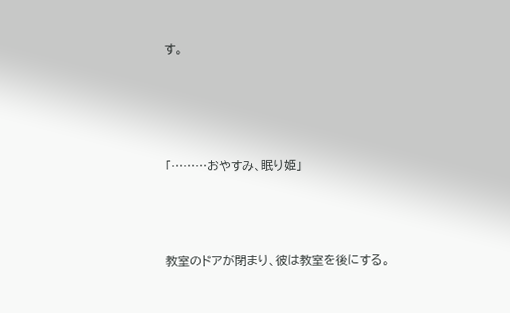す。




「………おやすみ、眠り姫」



教室のドアが閉まり、彼は教室を後にする。